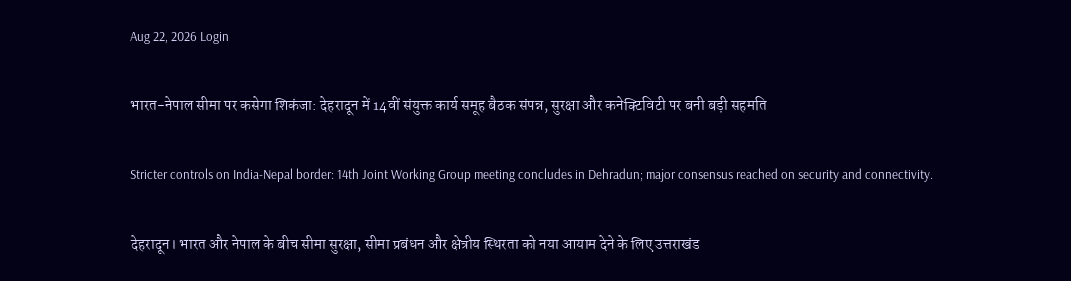Aug 22, 2026 Login

भारत-नेपाल सीमा पर कसेगा शिकंजा: देहरादून में 14वीं संयुक्त कार्य समूह बैठक संपन्न, सुरक्षा और कनेक्टिविटी पर बनी बड़ी सहमति

Stricter controls on India-Nepal border: 14th Joint Working Group meeting concludes in Dehradun; major consensus reached on security and connectivity.

देहरादून। भारत और नेपाल के बीच सीमा सुरक्षा, सीमा प्रबंधन और क्षेत्रीय स्थिरता को नया आयाम देने के लिए उत्तराखंड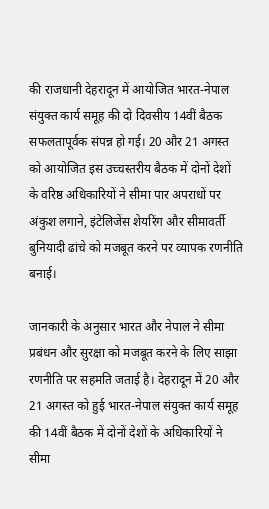की राजधानी देहरादून में आयोजित भारत-नेपाल संयुक्त कार्य समूह की दो दिवसीय 14वीं बैठक सफलतापूर्वक संपन्न हो गई। 20 और 21 अगस्त को आयोजित इस उच्चस्तरीय बैठक में दोनों देशों के वरिष्ठ अधिकारियों ने सीमा पार अपराधों पर अंकुश लगाने, इंटेलिजेंस शेयरिंग और सीमावर्ती बुनियादी ढांचे को मजबूत करने पर व्यापक रणनीति बनाई।

जानकारी के अनुसार भारत और नेपाल ने सीमा प्रबंधन और सुरक्षा को मजबूत करने के लिए साझा रणनीति पर सहमति जताई है। देहरादून में 20 और 21 अगस्त को हुई भारत-नेपाल संयुक्त कार्य समूह की 14वीं बैठक में दोनों देशों के अधिकारियों ने सीमा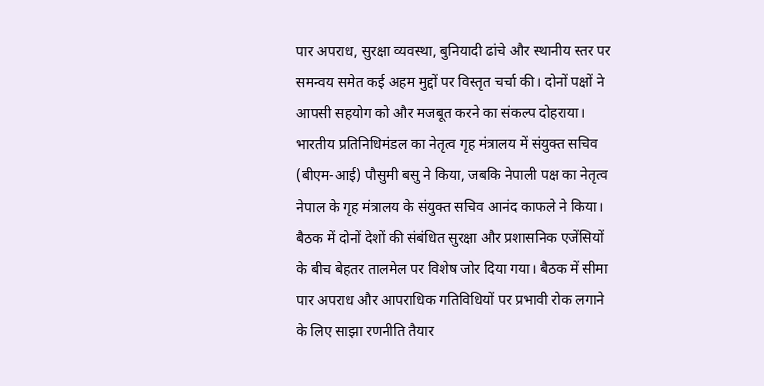पार अपराध, सुरक्षा व्यवस्था, बुनियादी ढांचे और स्थानीय स्तर पर समन्वय समेत कई अहम मुद्दों पर विस्तृत चर्चा की। दोनों पक्षों ने आपसी सहयोग को और मजबूत करने का संकल्प दोहराया। भारतीय प्रतिनिधिमंडल का नेतृत्व गृह मंत्रालय में संयुक्त सचिव (बीएम-आई) पौसुमी बसु ने किया, जबकि नेपाली पक्ष का नेतृत्व नेपाल के गृह मंत्रालय के संयुक्त सचिव आनंद काफले ने किया। बैठक में दोनों देशों की संबंधित सुरक्षा और प्रशासनिक एजेंसियों के बीच बेहतर तालमेल पर विशेष जोर दिया गया। बैठक में सीमा पार अपराध और आपराधिक गतिविधियों पर प्रभावी रोक लगाने के लिए साझा रणनीति तैयार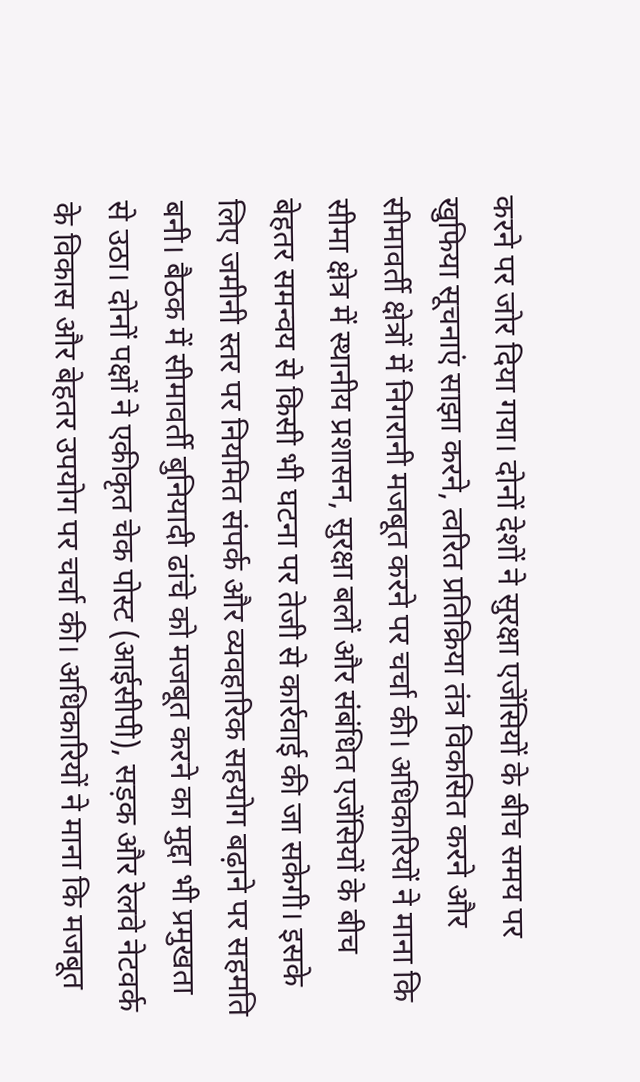करने पर जोर दिया गया। दोनों देशों ने सुरक्षा एजेंसियों के बीच समय पर खुफिया सूचनाएं साझा करने, त्वरित प्रतिक्रिया तंत्र विकसित करने और सीमावर्ती क्षेत्रों में निगरानी मजबूत करने पर चर्चा की। अधिकारियों ने माना कि सीमा क्षेत्र में स्थानीय प्रशासन, सुरक्षा बलों और संबंधित एजेंसियों के बीच बेहतर समन्वय से किसी भी घटना पर तेजी से कार्रवाई की जा सकेगी। इसके लिए जमीनी स्तर पर नियमित संपर्क और व्यवहारिक सहयोग बढ़ाने पर सहमति बनी। बैठक में सीमावर्ती बुनियादी ढांचे को मजबूत करने का मुद्दा भी प्रमुखता से उठा। दोनों पक्षों ने एकीकृत चेक पोस्ट (आईसीपी), सड़क और रेलवे नेटवर्क के विकास और बेहतर उपयोग पर चर्चा की। अधिकारियों ने माना कि मजबूत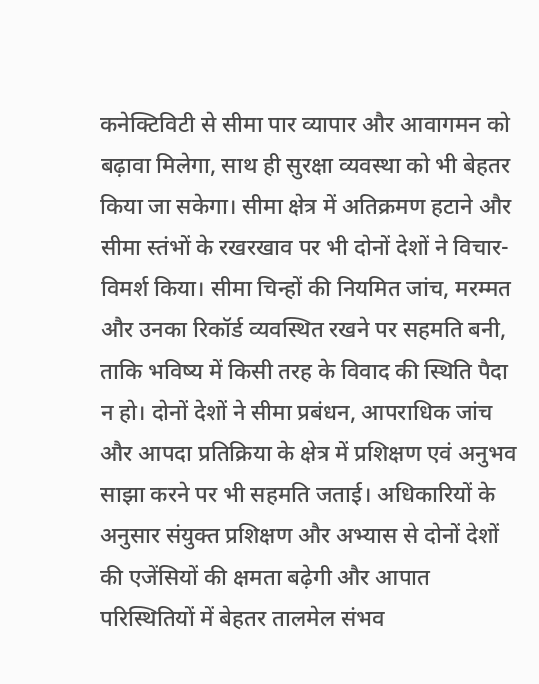कनेक्टिविटी से सीमा पार व्यापार और आवागमन को बढ़ावा मिलेगा, साथ ही सुरक्षा व्यवस्था को भी बेहतर किया जा सकेगा। सीमा क्षेत्र में अतिक्रमण हटाने और सीमा स्तंभों के रखरखाव पर भी दोनों देशों ने विचार-विमर्श किया। सीमा चिन्हों की नियमित जांच, मरम्मत और उनका रिकॉर्ड व्यवस्थित रखने पर सहमति बनी, ताकि भविष्य में किसी तरह के विवाद की स्थिति पैदा न हो। दोनों देशों ने सीमा प्रबंधन, आपराधिक जांच और आपदा प्रतिक्रिया के क्षेत्र में प्रशिक्षण एवं अनुभव साझा करने पर भी सहमति जताई। अधिकारियों के अनुसार संयुक्त प्रशिक्षण और अभ्यास से दोनों देशों की एजेंसियों की क्षमता बढ़ेगी और आपात परिस्थितियों में बेहतर तालमेल संभव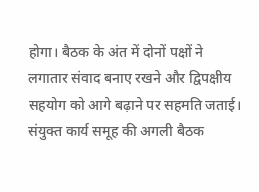होगा। बैठक के अंत में दोनों पक्षों ने लगातार संवाद बनाए रखने और द्विपक्षीय सहयोग को आगे बढ़ाने पर सहमति जताई। संयुक्त कार्य समूह की अगली बैठक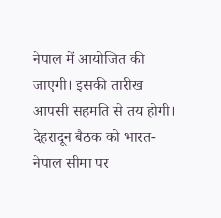नेपाल में आयोजित की जाएगी। इसकी तारीख आपसी सहमति से तय होगी। देहरादून बैठक को भारत-नेपाल सीमा पर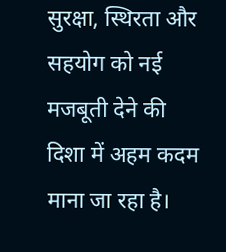सुरक्षा, स्थिरता और सहयोग को नई मजबूती देने की दिशा में अहम कदम माना जा रहा है।